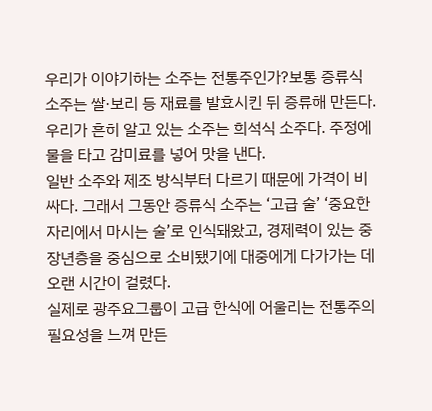우리가 이야기하는 소주는 전통주인가?보통 증류식 소주는 쌀·보리 등 재료를 발효시킨 뒤 증류해 만든다.
우리가 흔히 알고 있는 소주는 희석식 소주다. 주정에 물을 타고 감미료를 넣어 맛을 낸다.
일반 소주와 제조 방식부터 다르기 때문에 가격이 비싸다. 그래서 그동안 증류식 소주는 ‘고급 술’ ‘중요한 자리에서 마시는 술’로 인식돼왔고, 경제력이 있는 중장년층을 중심으로 소비됐기에 대중에게 다가가는 데 오랜 시간이 걸렸다.
실제로 광주요그룹이 고급 한식에 어울리는 전통주의 필요성을 느껴 만든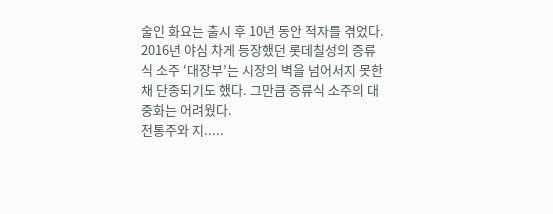술인 화요는 출시 후 10년 동안 적자를 겪었다. 2016년 야심 차게 등장했던 롯데칠성의 증류식 소주 ‘대장부’는 시장의 벽을 넘어서지 못한 채 단종되기도 했다. 그만큼 증류식 소주의 대중화는 어려웠다.
전통주와 지.....